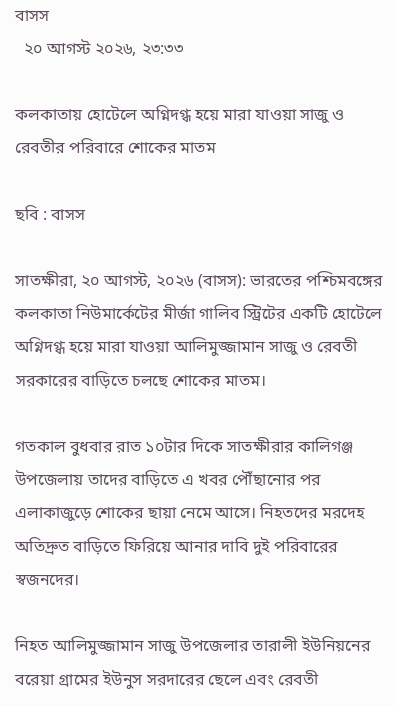বাসস
  ২০ আগস্ট ২০২৬, ২৩:৩৩

কলকাতায় হোটেলে অগ্নিদগ্ধ হয়ে মারা যাওয়া সাজু ও রেবতীর পরিবারে শোকের মাতম

ছবি : বাসস

সাতক্ষীরা, ২০ আগস্ট, ২০২৬ (বাসস): ভারতের পশ্চিমবঙ্গের কলকাতা নিউমার্কেটের মীর্জা গালিব স্ট্রিটের একটি হোটেলে অগ্নিদগ্ধ হয়ে মারা যাওয়া আলিমুজ্জামান সাজু ও রেবতী সরকারের বাড়িতে চলছে শোকের মাতম।

গতকাল বুধবার রাত ১০টার দিকে সাতক্ষীরার কালিগঞ্জ উপজেলায় তাদের বাড়িতে এ খবর পৌঁছানোর পর এলাকাজুড়ে শোকের ছায়া নেমে আসে। নিহতদের মরদেহ অতিদ্রুত বাড়িতে ফিরিয়ে আনার দাবি দুই পরিবারের স্বজনদের।

নিহত আলিমুজ্জামান সাজু উপজেলার তারালী ইউনিয়নের বরেয়া গ্রামের ইউনুস সরদারের ছেলে এবং রেবতী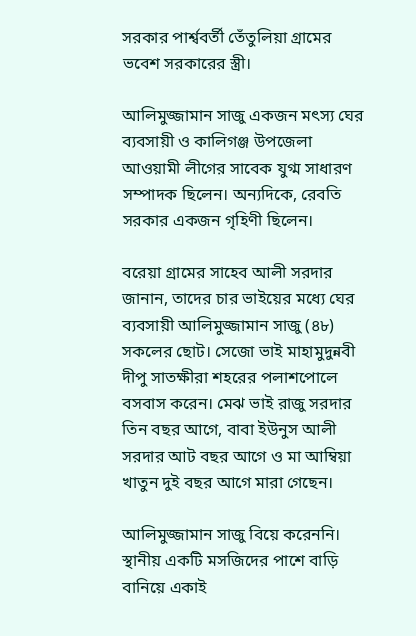সরকার পার্শ্ববর্তী তেঁতুলিয়া গ্রামের ভবেশ সরকারের স্ত্রী।

আলিমুজ্জামান সাজু একজন মৎস্য ঘের ব্যবসায়ী ও কালিগঞ্জ উপজেলা আওয়ামী লীগের সাবেক যুগ্ম সাধারণ সম্পাদক ছিলেন। অন্যদিকে, রেবতি সরকার একজন গৃহিণী ছিলেন।

বরেয়া গ্রামের সাহেব আলী সরদার জানান, তাদের চার ভাইয়ের মধ্যে ঘের ব্যবসায়ী আলিমুজ্জামান সাজু (৪৮) সকলের ছোট। সেজো ভাই মাহামুদুন্নবী দীপু সাতক্ষীরা শহরের পলাশপোলে বসবাস করেন। মেঝ ভাই রাজু সরদার তিন বছর আগে, বাবা ইউনুস আলী সরদার আট বছর আগে ও মা আম্বিয়া খাতুন দুই বছর আগে মারা গেছেন।

আলিমুজ্জামান সাজু বিয়ে করেননি। স্থানীয় একটি মসজিদের পাশে বাড়ি বানিয়ে একাই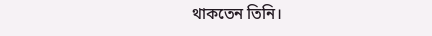থাকতেন তিনি।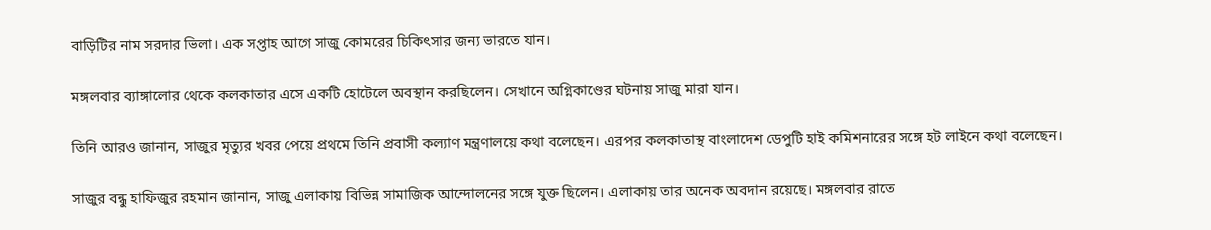বাড়িটির নাম সরদার ভিলা। এক সপ্তাহ আগে সাজু কোমরের চিকিৎসার জন্য ভারতে যান।

মঙ্গলবার ব্যাঙ্গালোর থেকে কলকাতার এসে একটি হোটেলে অবস্থান করছিলেন। সেখানে অগ্নিকাণ্ডের ঘটনায় সাজু মারা যান।

তিনি আরও জানান, সাজুর মৃত্যুর খবর পেয়ে প্রথমে তিনি প্রবাসী কল্যাণ মন্ত্রণালয়ে কথা বলেছেন। এরপর কলকাতাস্থ বাংলাদেশ ডেপুটি হাই কমিশনারের সঙ্গে হট লাইনে কথা বলেছেন।

সাজুর বন্ধু হাফিজুর রহমান জানান, সাজু এলাকায় বিভিন্ন সামাজিক আন্দোলনের সঙ্গে যুক্ত ছিলেন। এলাকায় তার অনেক অবদান রয়েছে। মঙ্গলবার রাতে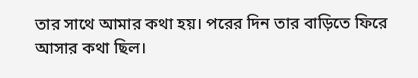তার সাথে আমার কথা হয়। পরের দিন তার বাড়িতে ফিরে আসার কথা ছিল।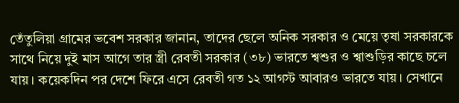তেঁতুলিয়া গ্রামের ভবেশ সরকার জানান, তাদের ছেলে অনিক সরকার ও মেয়ে তৃষা সরকারকে সাথে নিয়ে দুই মাস আগে তার স্ত্রী রেবতী সরকার (৩৮) ভারতে শ্বশুর ও শ্বাশুড়ির কাছে চলে যায়। কয়েকদিন পর দেশে ফিরে এসে রেবতী গত ১২ আগস্ট আবারও ভারতে যায়। সেখানে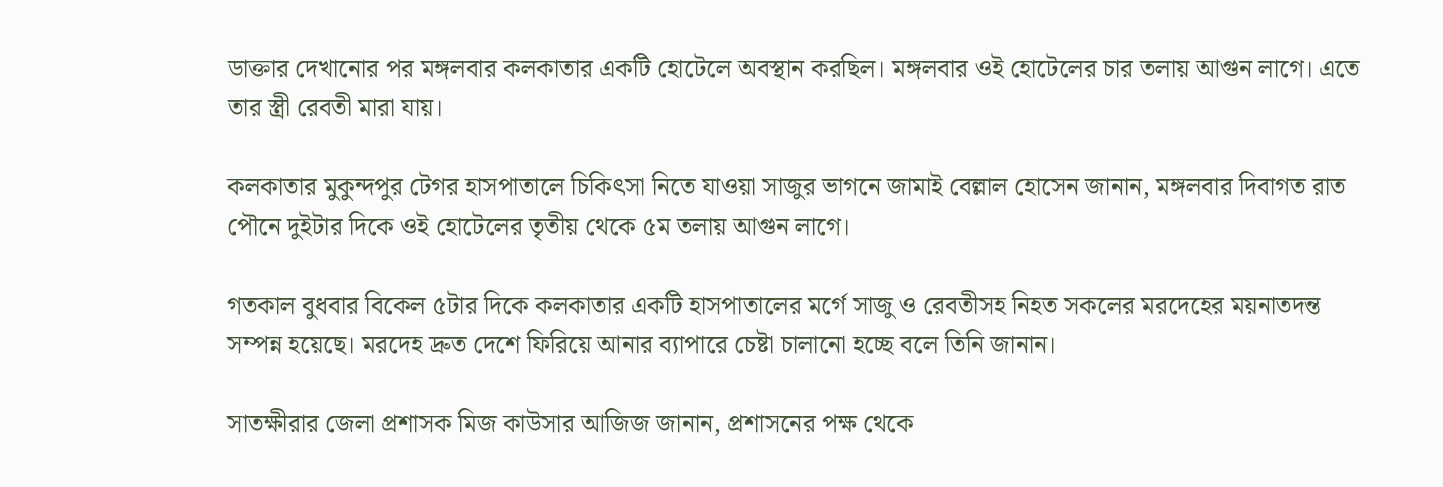ডাক্তার দেখানোর পর মঙ্গলবার কলকাতার একটি হোটেলে অবস্থান করছিল। মঙ্গলবার ওই হোটেলের চার তলায় আগুন লাগে। এতে তার স্ত্রী রেবতী মারা যায়।

কলকাতার মুকুন্দপুর টেগর হাসপাতালে চিকিৎসা নিতে যাওয়া সাজুর ভাগনে জামাই বেল্লাল হোসেন জানান, মঙ্গলবার দিবাগত রাত পৌনে দুইটার দিকে ওই হোটেলের তৃতীয় থেকে ৫ম তলায় আগুন লাগে।

গতকাল বুধবার বিকেল ৫টার দিকে কলকাতার একটি হাসপাতালের মর্গে সাজু ও রেবতীসহ নিহত সকলের মরদেহের ময়নাতদন্ত সম্পন্ন হয়েছে। মরদেহ দ্রুত দেশে ফিরিয়ে আনার ব্যাপারে চেষ্টা চালানো হচ্ছে বলে তিনি জানান।

সাতক্ষীরার জেলা প্রশাসক মিজ কাউসার আজিজ জানান, প্রশাসনের পক্ষ থেকে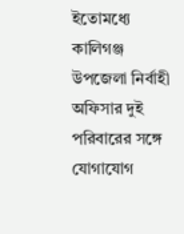ইতোমধ্যে কালিগঞ্জ উপজেলা নির্বাহী অফিসার দুই পরিবারের সঙ্গে যোগাযোগ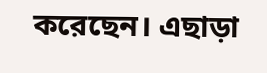করেছেন। এছাড়া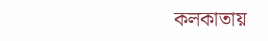কলকাতায়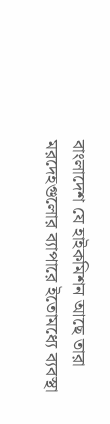বাংলাদেশ যে হাইকমিশন আছে তারা মরদেহগুলোর ব্যাপারে ইতোমধ্যে ব্যবস্থা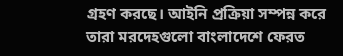গ্রহণ করছে। আইনি প্রক্রিয়া সম্পন্ন করে তারা মরদেহগুলো বাংলাদেশে ফেরত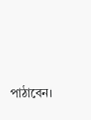পাঠাবেন।